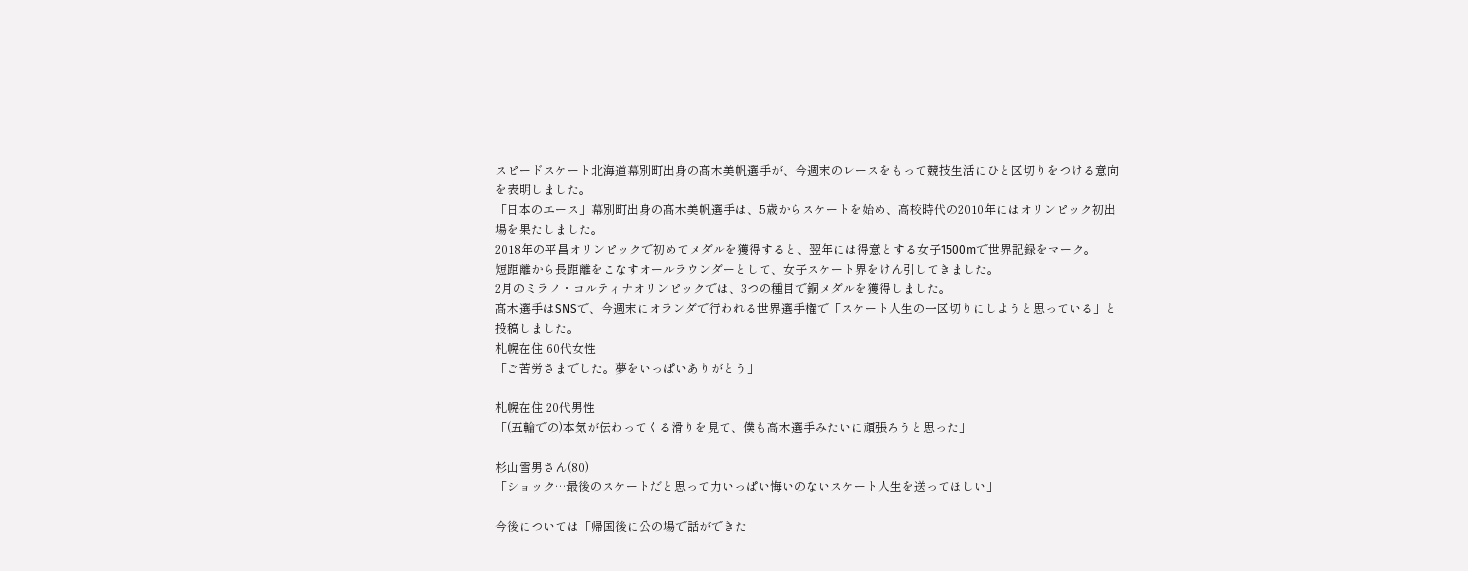スピードスケート北海道幕別町出身の髙木美帆選手が、今週末のレースをもって競技生活にひと区切りをつける意向を表明しました。
「日本のエース」幕別町出身の髙木美帆選手は、5歳からスケートを始め、高校時代の2010年にはオリンピック初出場を果たしました。
2018年の平昌オリンピックで初めてメダルを獲得すると、翌年には得意とする女子1500mで世界記録をマーク。
短距離から長距離をこなすオールラウンダーとして、女子スケート界をけん引してきました。
2月のミラノ・コルティナオリンピックでは、3つの種目で銅メダルを獲得しました。
髙木選手はSNSで、今週末にオランダで行われる世界選手権で「スケート人生の一区切りにしようと思っている」と投稿しました。
札幌在住 60代女性
「ご苦労さまでした。夢をいっぱいありがとう」

札幌在住 20代男性
「(五輪での)本気が伝わってくる滑りを見て、僕も高木選手みたいに頑張ろうと思った」

杉山雪男さん(80)
「ショック…最後のスケートだと思って力いっぱい悔いのないスケート人生を送ってほしい」

今後については「帰国後に公の場で話ができた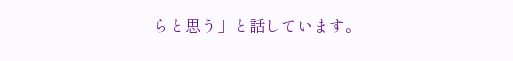らと思う」と話しています。